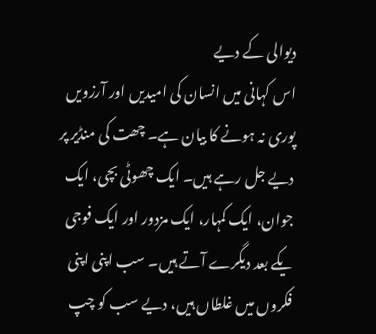دیوالی کے دیے
اس کہانی میں انسان کی امیدیں اور آرزویں پوری نہ ہونے کا بیان ہے۔ چھت کی منڈیر پر دیے جل رہے ہیں۔ ایک چھوٹی بچی، ایک جوان، ایک کمہار، ایک مزدور اور ایک فوجی یکے بعد دیگرے آتے ہیں۔ سب اپنی اپنی فکروں میں غلطاں ہیں، دیے سب کو چپ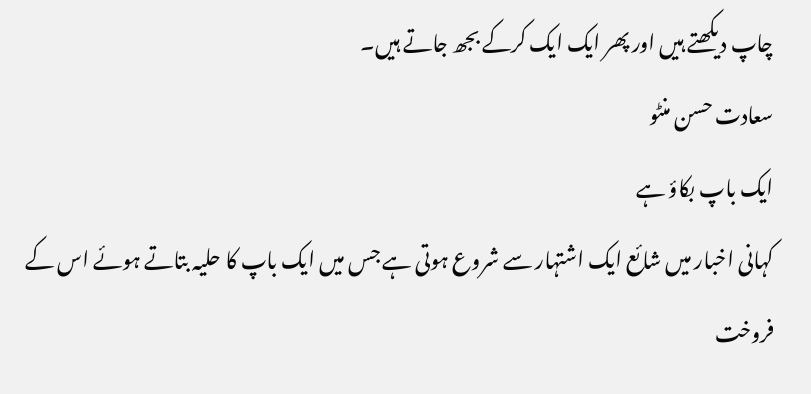چاپ دیکھتے ہیں اور پھر ایک ایک کرکے بجھ جاتے ہیں۔
سعادت حسن منٹو
ایک باپ بکاؤ ہے
کہانی اخبار میں شائع ایک اشتہار سے شروع ہوتی ہے جس میں ایک باپ کا حلیہ بتاتے ہوئے اس کے فروخت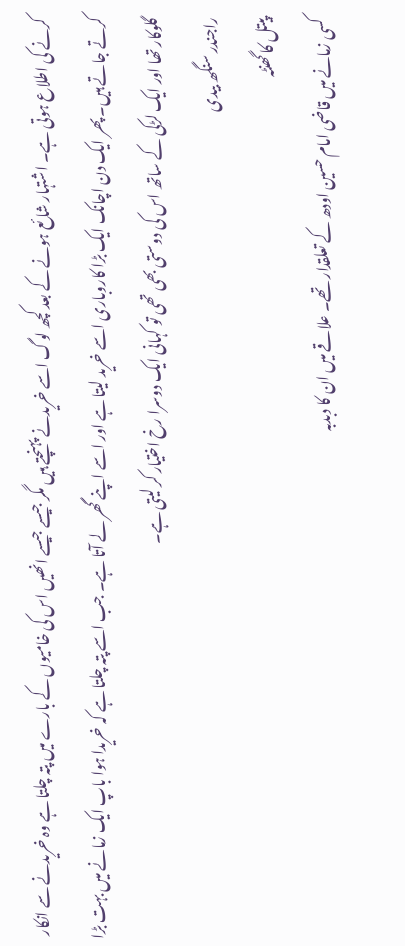کرنے کی اطلاع ہوتی ہے۔ اشتہار شائع ہونے کے بعد کچھ لوگ اسے خریدنے پہنچتے ہیں مگر جیسے جیسے انھیں اس کی خامیوں کے بارے میں پتہ چلتا ہے وہ خریدنے سے انکار کرتے جاتے ہیں۔ پھر ایک دن اچانک ایک بڑا کاروباری اسے خرید لیتا ہے اور اسے اپنے گھر لے آتا ہے۔ جب اسے پتہ چلتا ہے کہ خریدا ہوا باپ ایک زمانے میں بہت بڑا گلوکار تھا اور ایک لڑکی کے ساتھ اس کی دوستی بھی تھی تو کہانی ایک دوسرا رخ اختیار کر لیتی ہے۔
راجندر سنگھ بیدی
پیتل کا گھنٹہ
کسی زمانے میں قاضی امام حسین اودھ کے تعلقدار تھے۔ علاقے میں ان کا دبدبہ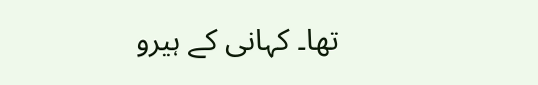تھا۔ کہانی کے ہیرو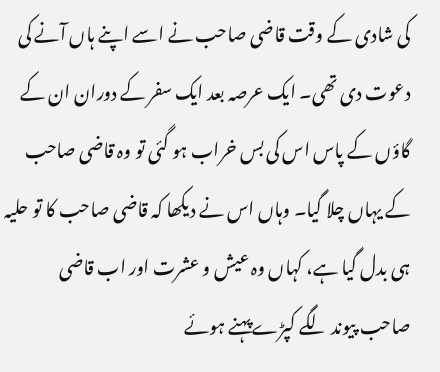کی شادی کے وقت قاضی صاحب نے اسے اپنے ہاں آنے کی دعوت دی تھی۔ ایک عرصہ بعد ایک سفر کے دوران ان کے گاؤں کے پاس اس کی بس خراب ہو گئی تو وہ قاضی صاحب کے یہاں چلا گیا۔ وہاں اس نے دیکھا کہ قاضی صاحب کا تو حلیہ ہی بدل گیا ہے، کہاں وہ عیش و عشرت اور اب قاضی صاحب پیوند لگے کپڑے پہنے ہوئے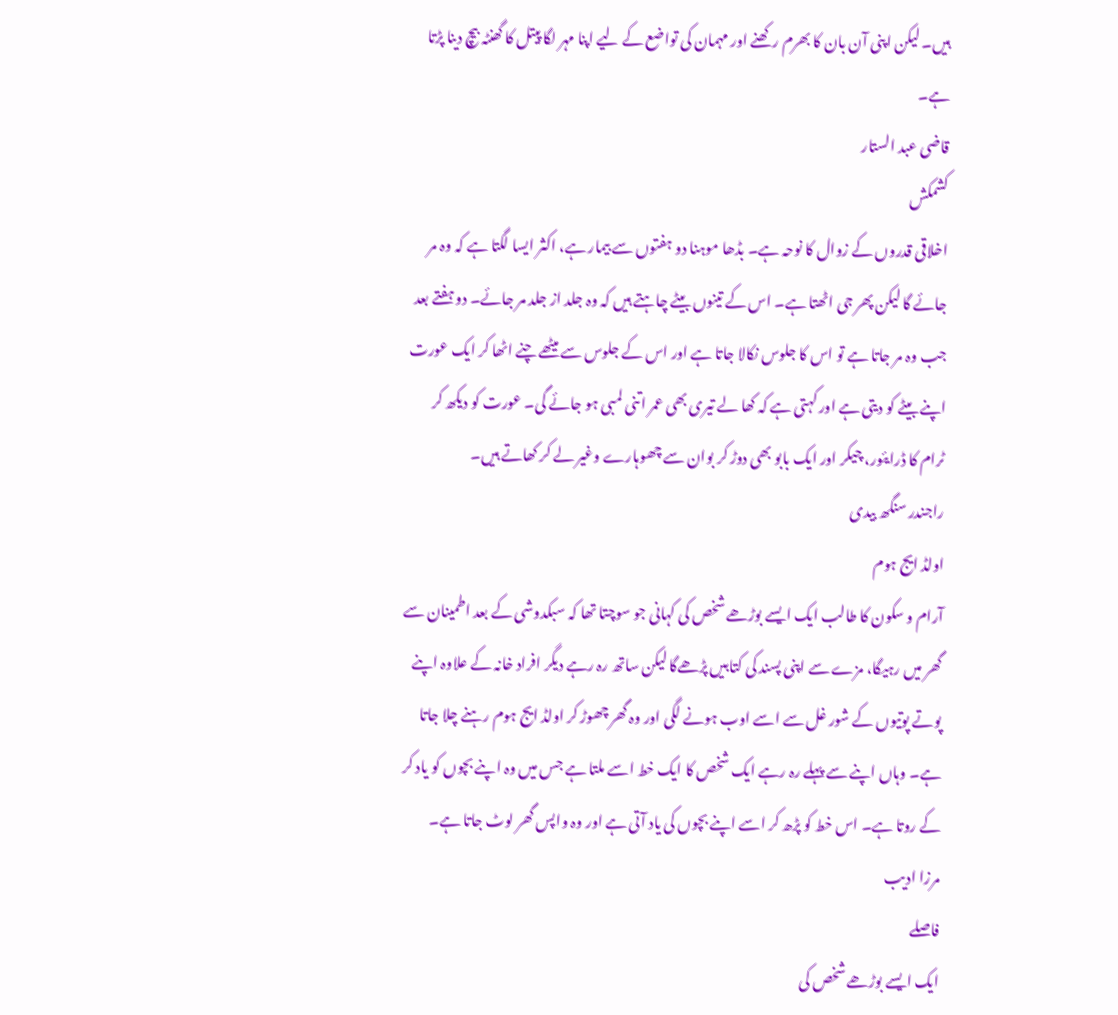ہیں۔ لیکن اپنی آن بان کا بھرم رکھنے اور مہمان کی تواضع کے لیے اپنا مہر لگا پیتل کا گھنٹہ بیچ دینا پڑتا ہے۔
قاضی عبد الستار
کشمکش
اخلاقی قدروں کے زوال کا نوحہ ہے۔ بڈھا موہنا دو ہفتوں سے بیمار ہے، اکثر ایسا لگتا ہے کہ وہ مر جائے گا لیکن پھر جی اٹھتا ہے۔ اس کے تینوں بیٹے چاہتے ہیں کہ وہ جلد از جلد مر جائے۔ دو ہفتے بعد جب وہ مر جاتا ہے تو اس کا جلوس نکالا جاتا ہے اور اس کے جلوس سے میٹھے چنے اٹھا کر ایک عورت اپنے بیٹے کو دیتی ہے اور کہتی ہے کہ کھا لے تیری بھی عمر اتنی لمبی ہو جائے گی۔ عورت کو دیکھ کر ٹرام کا ڈرایئور، چیکر اور ایک بابو بھی دوڑ کر بوان سے چھوہارے وغیر لے کر کھاتے ہیں۔
راجندر سنگھ بیدی
اولڈ ایج ہوم
آرام و سکون کا طالب ایک ایسے بوڑھے شخص کی کہانی جو سوچتا تھا کہ سبکدوشی کے بعد اطمینان سے گھر میں رہیگا، مزے سے اپنی پسند کی کتابیں پڑھےگا لیکن ساتھ رہ رہے دیگر افراد خانہ کے علاوہ اپنے پوتے پوتیوں کے شور غل سے اسے اوب ہونے لگی اور وہ گھر چھوڑ کر اولڈ ایج ہوم رہنے چلا جاتا ہے۔ وہاں اپنے سے پہلے رہ رہے ایک شخص کا ایک خط اسے ملتا ہے جس میں وہ اپنے بچوں کو یاد کر کے روتا ہے۔ اس خط کو پڑھ کر اسے اپنے بچوں کی یاد آتی ہے اور وہ واپس گھر لوٹ جاتا ہے۔
مرزا ادیب
فاصلے
ایک ایسے بوڑھے شخص کی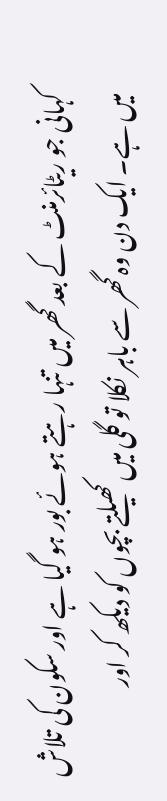کہانی جو ریٹائرمنٹ کے بعد گھر میں تنہا رہتے ہوئے بور ہو گیا ہے اور سکون کی تلاش میں ہے۔ ایک دن وہ گھر سے باہر نکلا تو گلی میں کھیلتے بچوں کو دیکھ کر اور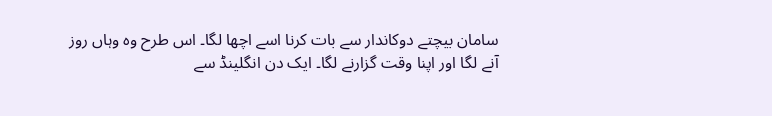سامان بیچتے دوکاندار سے بات کرنا اسے اچھا لگا۔ اس طرح وہ وہاں روز آنے لگا اور اپنا وقت گزارنے لگا۔ ایک دن انگلینڈ سے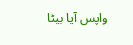واپس آیا بیٹا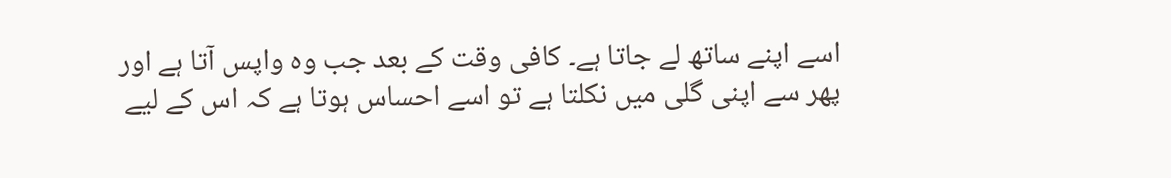اسے اپنے ساتھ لے جاتا ہے۔ کافی وقت کے بعد جب وہ واپس آتا ہے اور پھر سے اپنی گلی میں نکلتا ہے تو اسے احساس ہوتا ہے کہ اس کے لیے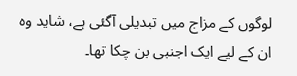لوگوں کے مزاج میں تبدیلی آگئی ہے، شاید وہ ان کے لیے ایک اجنبی بن چکا تھا۔